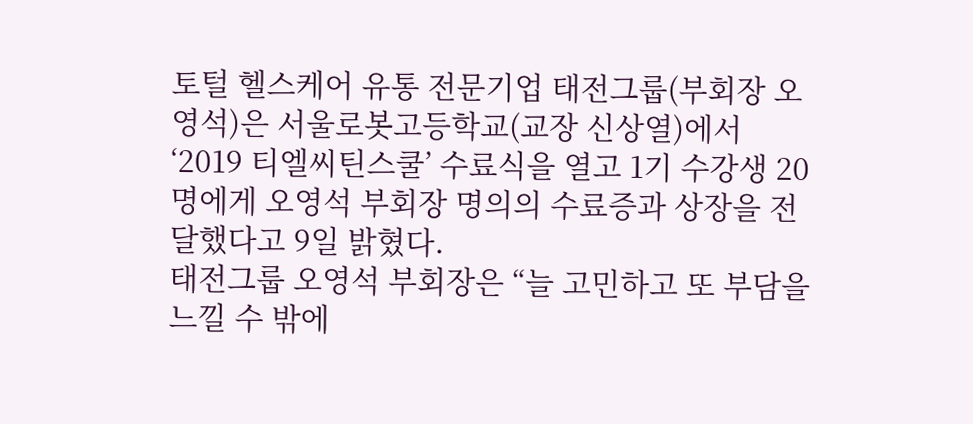토털 헬스케어 유통 전문기업 태전그룹(부회장 오영석)은 서울로봇고등학교(교장 신상열)에서 ‘2019 티엘씨틴스쿨’ 수료식을 열고 1기 수강생 20명에게 오영석 부회장 명의의 수료증과 상장을 전달했다고 9일 밝혔다.
태전그룹 오영석 부회장은 “늘 고민하고 또 부담을 느낄 수 밖에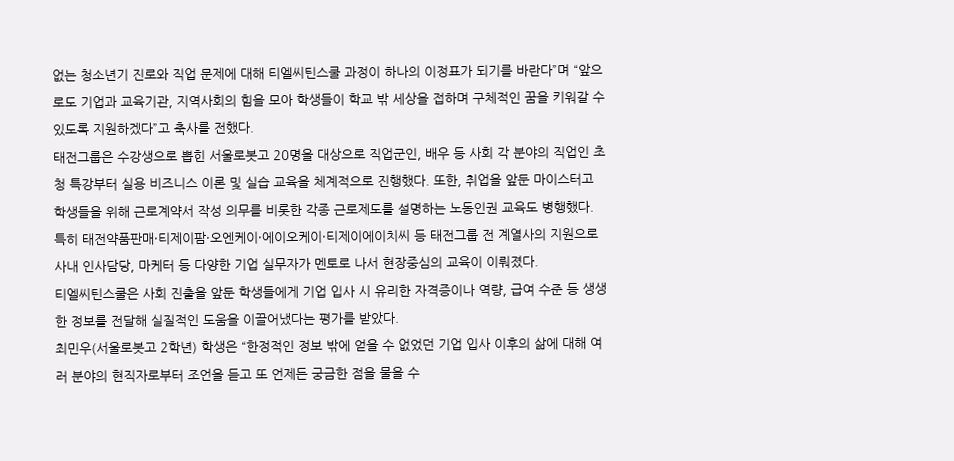없는 청소년기 진로와 직업 문제에 대해 티엘씨틴스쿨 과정이 하나의 이정표가 되기를 바란다”며 “앞으로도 기업과 교육기관, 지역사회의 힘을 모아 학생들이 학교 밖 세상을 접하며 구체적인 꿈을 키워갈 수 있도록 지원하겠다”고 축사를 전했다.
태전그룹은 수강생으로 뽑힌 서울로봇고 20명을 대상으로 직업군인, 배우 등 사회 각 분야의 직업인 초청 특강부터 실용 비즈니스 이론 및 실습 교육을 체계적으로 진행했다. 또한, 취업을 앞둔 마이스터고 학생들을 위해 근로계약서 작성 의무를 비롯한 각종 근로제도를 설명하는 노동인권 교육도 병행했다.
특히 태전약품판매·티제이팜·오엔케이·에이오케이·티제이에이치씨 등 태전그룹 전 계열사의 지원으로 사내 인사담당, 마케터 등 다양한 기업 실무자가 멘토로 나서 현장중심의 교육이 이뤄졌다.
티엘씨틴스쿨은 사회 진출을 앞둔 학생들에게 기업 입사 시 유리한 자격증이나 역량, 급여 수준 등 생생한 정보를 전달해 실질적인 도움을 이끌어냈다는 평가를 받았다.
최민우(서울로봇고 2학년) 학생은 “한정적인 정보 밖에 얻을 수 없었던 기업 입사 이후의 삶에 대해 여러 분야의 현직자로부터 조언을 듣고 또 언제든 궁금한 점을 물을 수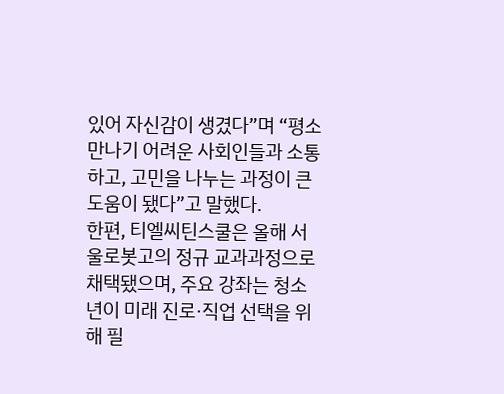있어 자신감이 생겼다”며 “평소 만나기 어려운 사회인들과 소통하고, 고민을 나누는 과정이 큰 도움이 됐다”고 말했다.
한편, 티엘씨틴스쿨은 올해 서울로봇고의 정규 교과과정으로 채택됐으며, 주요 강좌는 청소년이 미래 진로·직업 선택을 위해 필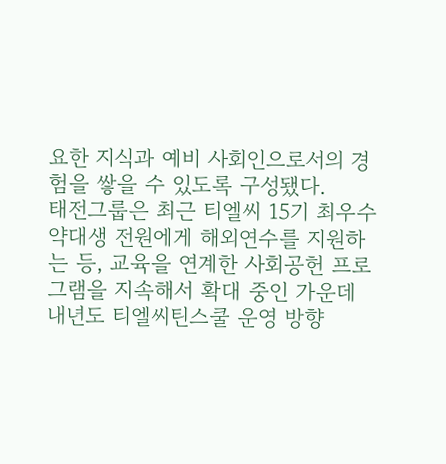요한 지식과 예비 사회인으로서의 경험을 쌓을 수 있도록 구성됐다.
태전그룹은 최근 티엘씨 15기 최우수 약대생 전원에게 해외연수를 지원하는 등, 교육을 연계한 사회공헌 프로그램을 지속해서 확대 중인 가운데 내년도 티엘씨틴스쿨 운영 방향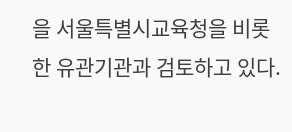을 서울특별시교육청을 비롯한 유관기관과 검토하고 있다.